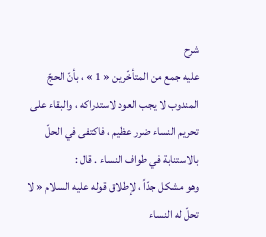شرح
عليه جمع من المتأخّرين « 1 » ، بأنّ الحجّ المندوب لا يجب العود لاستدراكه ، والبقاء على تحريم النساء ضرر عظيم ، فاكتفى في الحلّ بالاستنابة في طواف النساء . قال :
وهو مشكل جدّاً ، لإطلاق قوله عليه السلام « لا تحلّ له النساء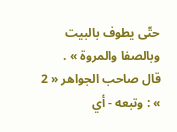حتّى يطوف بالبيت وبالصفا والمروة » .
قال صاحب الجواهر « 2 » : وتبعه - أي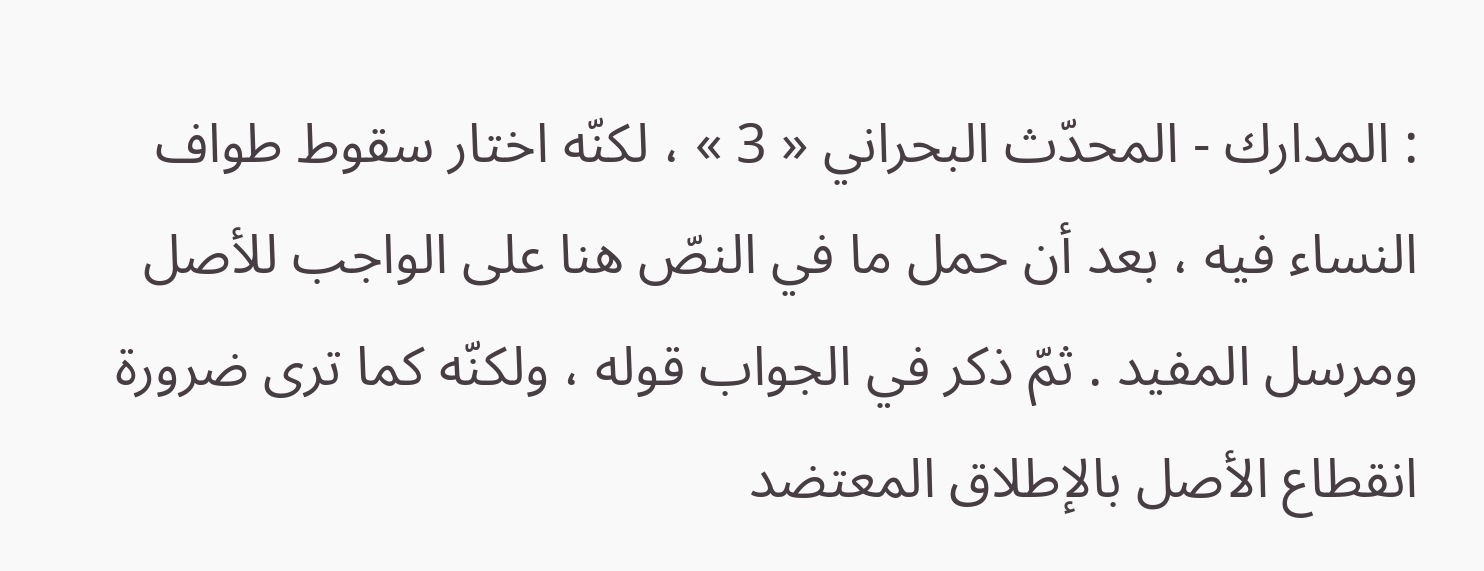: المدارك - المحدّث البحراني « 3 » ، لكنّه اختار سقوط طواف النساء فيه ، بعد أن حمل ما في النصّ هنا على الواجب للأصل ومرسل المفيد . ثمّ ذكر في الجواب قوله ، ولكنّه كما ترى ضرورة انقطاع الأصل بالإطلاق المعتضد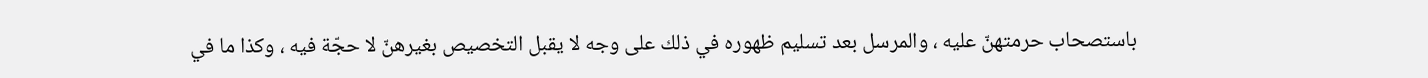باستصحاب حرمتهنّ عليه ، والمرسل بعد تسليم ظهوره في ذلك على وجه لا يقبل التخصيص بغيرهنّ لا حجّة فيه ، وكذا ما في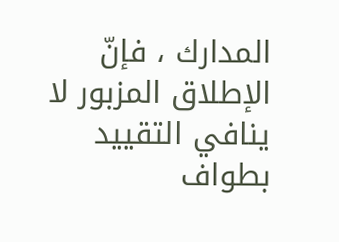المدارك ، فإنّ الإطلاق المزبور لا ينافي التقييد بطواف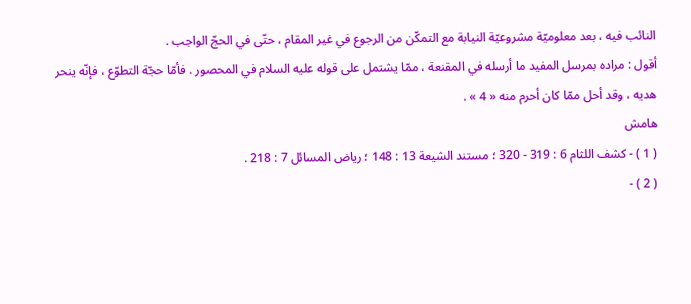النائب فيه ، بعد معلوميّة مشروعيّة النيابة مع التمكّن من الرجوع في غير المقام ، حتّى في الحجّ الواجب .
أقول : مراده بمرسل المفيد ما أرسله في المقنعة ، ممّا يشتمل على قوله عليه السلام في المحصور . فأمّا حجّة التطوّع ، فإنّه ينحر هديه ، وقد أحل ممّا كان أحرم منه « 4 » .
هامش
( 1 ) - كشف اللثام 6 : 319 - 320 ؛ مستند الشيعة 13 : 148 ؛ رياض المسائل 7 : 218 .
( 2 ) -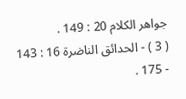جواهر الكلام 20 : 149 .
( 3 ) - الحدائق الناضرة 16 : 143 - 175 .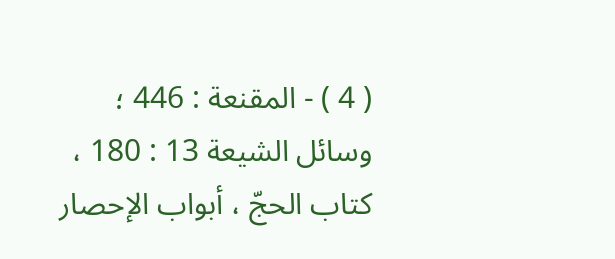( 4 ) - المقنعة : 446 ؛ وسائل الشيعة 13 : 180 ، كتاب الحجّ ، أبواب الإحصار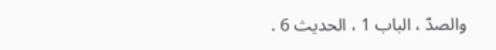والصدّ ، الباب 1 ، الحديث 6 .